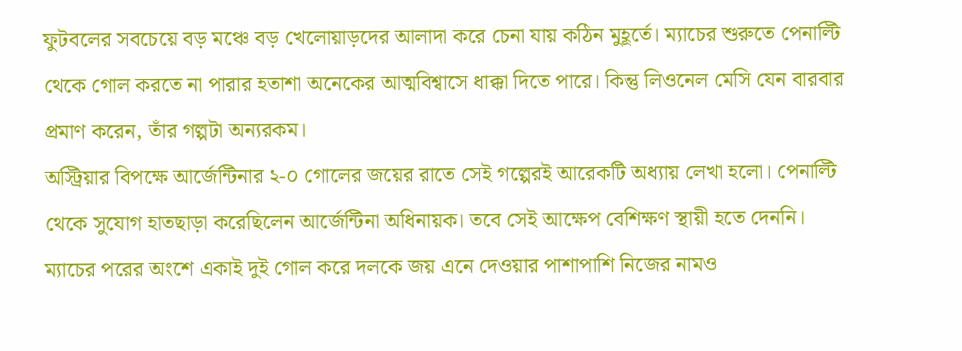ফুটবলের সবচেয়ে বড় মঞ্চে বড় খেলোয়াড়দের আলাদা করে চেনা যায় কঠিন মুহূর্তে। ম্যাচের শুরুতে পেনাল্টি থেকে গোল করতে না পারার হতাশা অনেকের আত্মবিশ্বাসে ধাক্কা দিতে পারে। কিন্তু লিওনেল মেসি যেন বারবার প্রমাণ করেন, তাঁর গল্পটা অন্যরকম।
অস্ট্রিয়ার বিপক্ষে আর্জেন্টিনার ২-০ গোলের জয়ের রাতে সেই গল্পেরই আরেকটি অধ্যায় লেখা হলো। পেনাল্টি থেকে সুযোগ হাতছাড়া করেছিলেন আর্জেন্টিনা অধিনায়ক। তবে সেই আক্ষেপ বেশিক্ষণ স্থায়ী হতে দেননি।
ম্যাচের পরের অংশে একাই দুই গোল করে দলকে জয় এনে দেওয়ার পাশাপাশি নিজের নামও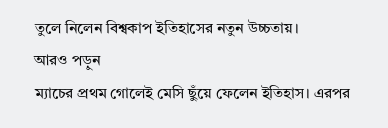তুলে নিলেন বিশ্বকাপ ইতিহাসের নতুন উচ্চতায়।
আরও পড়ুন
ম্যাচের প্রথম গোলেই মেসি ছুঁয়ে ফেলেন ইতিহাস। এরপর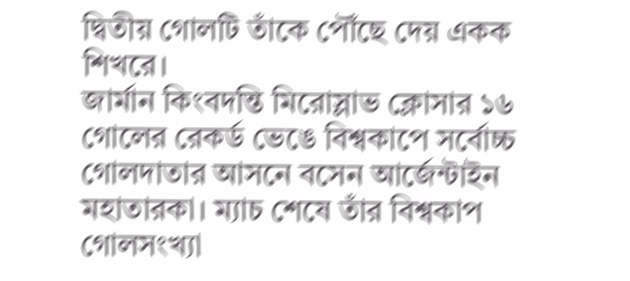দ্বিতীয় গোলটি তাঁকে পৌঁছে দেয় একক শিখরে।
জার্মান কিংবদন্তি মিরোস্লাভ ক্লোসার ১৬ গোলের রেকর্ড ভেঙে বিশ্বকাপে সর্বোচ্চ গোলদাতার আসনে বসেন আর্জেন্টাইন মহাতারকা। ম্যাচ শেষে তাঁর বিশ্বকাপ গোলসংখ্যা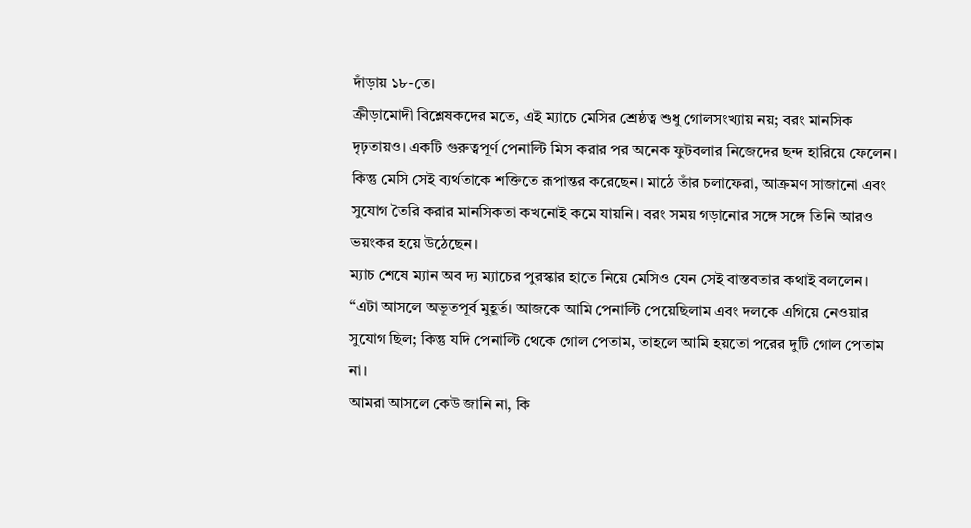দাঁড়ায় ১৮-তে।
ক্রীড়ামোদী বিশ্লেষকদের মতে, এই ম্যাচে মেসির শ্রেষ্ঠত্ব শুধু গোলসংখ্যায় নয়; বরং মানসিক দৃঢ়তায়ও। একটি গুরুত্বপূর্ণ পেনাল্টি মিস করার পর অনেক ফুটবলার নিজেদের ছন্দ হারিয়ে ফেলেন।
কিন্তু মেসি সেই ব্যর্থতাকে শক্তিতে রূপান্তর করেছেন। মাঠে তাঁর চলাফেরা, আক্রমণ সাজানো এবং সুযোগ তৈরি করার মানসিকতা কখনোই কমে যায়নি। বরং সময় গড়ানোর সঙ্গে সঙ্গে তিনি আরও ভয়ংকর হয়ে উঠেছেন।
ম্যাচ শেষে ম্যান অব দ্য ম্যাচের পুরস্কার হাতে নিয়ে মেসিও যেন সেই বাস্তবতার কথাই বললেন।
“এটা আসলে অভূতপূর্ব মুহূর্ত। আজকে আমি পেনাল্টি পেয়েছিলাম এবং দলকে এগিয়ে নেওয়ার সুযোগ ছিল; কিন্তু যদি পেনাল্টি থেকে গোল পেতাম, তাহলে আমি হয়তো পরের দুটি গোল পেতাম না।
আমরা আসলে কেউ জানি না, কি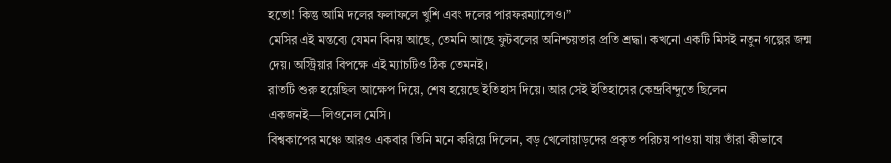হতো! কিন্তু আমি দলের ফলাফলে খুশি এবং দলের পারফরম্যান্সেও।”
মেসির এই মন্তব্যে যেমন বিনয় আছে, তেমনি আছে ফুটবলের অনিশ্চয়তার প্রতি শ্রদ্ধা। কখনো একটি মিসই নতুন গল্পের জন্ম দেয়। অস্ট্রিয়ার বিপক্ষে এই ম্যাচটিও ঠিক তেমনই।
রাতটি শুরু হয়েছিল আক্ষেপ দিয়ে, শেষ হয়েছে ইতিহাস দিয়ে। আর সেই ইতিহাসের কেন্দ্রবিন্দুতে ছিলেন একজনই—লিওনেল মেসি।
বিশ্বকাপের মঞ্চে আরও একবার তিনি মনে করিয়ে দিলেন, বড় খেলোয়াড়দের প্রকৃত পরিচয় পাওয়া যায় তাঁরা কীভাবে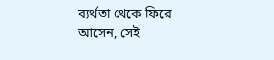ব্যর্থতা থেকে ফিরে আসেন, সেই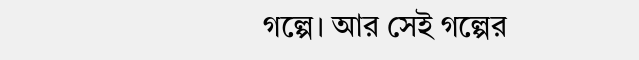গল্পে। আর সেই গল্পের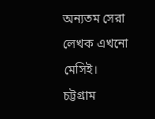অন্যতম সেরা লেখক এখনো মেসিই।
চট্টগ্রাম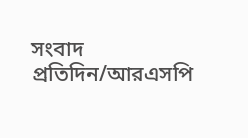সংবাদ প্রতিদিন/আরএসপি